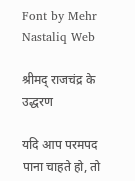Font by Mehr Nastaliq Web

श्रीमद् राजचंद्र के उद्धरण

यदि आप परमपद पाना चाहते हो, तो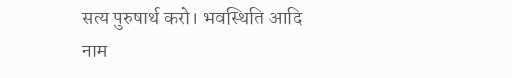सत्य पुरुषार्थ करो। भवस्थिति आदि नाम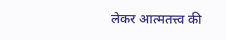लेकर आत्मतत्त्व की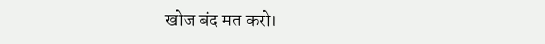खोज बंद मत करो।